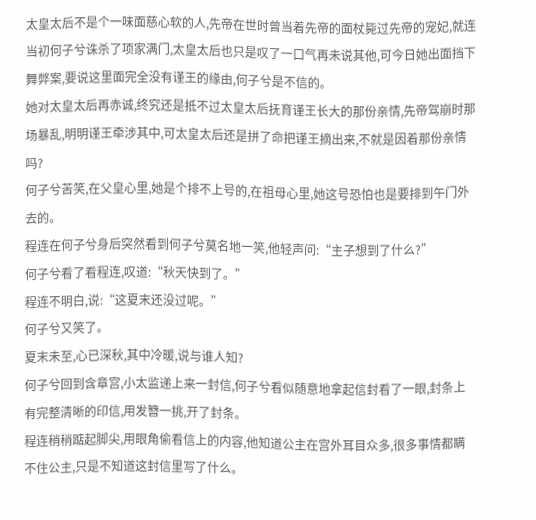太皇太后不是个一味面慈心软的人,先帝在世时曾当着先帝的面杖毙过先帝的宠妃,就连当初何子兮诛杀了项家满门,太皇太后也只是叹了一口气再未说其他,可今日她出面挡下舞弊案,要说这里面完全没有谨王的缘由,何子兮是不信的。
她对太皇太后再赤诚,终究还是抵不过太皇太后抚育谨王长大的那份亲情,先帝驾崩时那场暴乱,明明谨王牵涉其中,可太皇太后还是拼了命把谨王摘出来,不就是因着那份亲情吗?
何子兮苦笑,在父皇心里,她是个排不上号的,在祖母心里,她这号恐怕也是要排到午门外去的。
程连在何子兮身后突然看到何子兮莫名地一笑,他轻声问:“主子想到了什么?”
何子兮看了看程连,叹道:“秋天快到了。”
程连不明白,说:“这夏末还没过呢。”
何子兮又笑了。
夏末未至,心已深秋,其中冷暖,说与谁人知?
何子兮回到含章宫,小太监递上来一封信,何子兮看似随意地拿起信封看了一眼,封条上有完整清晰的印信,用发簪一挑,开了封条。
程连稍稍踮起脚尖,用眼角偷看信上的内容,他知道公主在宫外耳目众多,很多事情都瞒不住公主,只是不知道这封信里写了什么。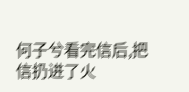何子兮看完信后,把信扔进了火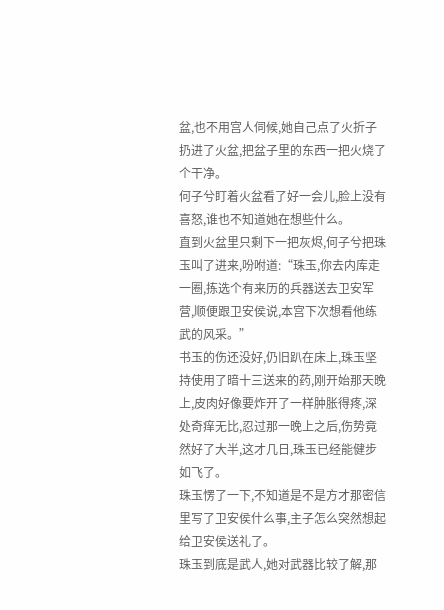盆,也不用宫人伺候,她自己点了火折子扔进了火盆,把盆子里的东西一把火烧了个干净。
何子兮盯着火盆看了好一会儿,脸上没有喜怒,谁也不知道她在想些什么。
直到火盆里只剩下一把灰烬,何子兮把珠玉叫了进来,吩咐道:“珠玉,你去内库走一圈,拣选个有来历的兵器送去卫安军营,顺便跟卫安侯说,本宫下次想看他练武的风采。”
书玉的伤还没好,仍旧趴在床上,珠玉坚持使用了暗十三送来的药,刚开始那天晚上,皮肉好像要炸开了一样肿胀得疼,深处奇痒无比,忍过那一晚上之后,伤势竟然好了大半,这才几日,珠玉已经能健步如飞了。
珠玉愣了一下,不知道是不是方才那密信里写了卫安侯什么事,主子怎么突然想起给卫安侯送礼了。
珠玉到底是武人,她对武器比较了解,那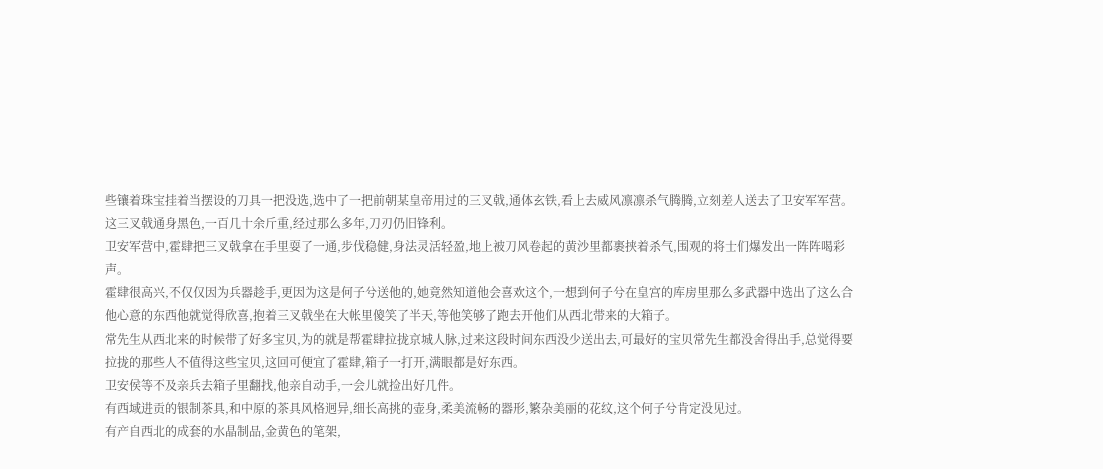些镶着珠宝挂着当摆设的刀具一把没选,选中了一把前朝某皇帝用过的三叉戟,通体玄铁,看上去威风凛凛杀气腾腾,立刻差人送去了卫安军军营。
这三叉戟通身黑色,一百几十余斤重,经过那么多年,刀刃仍旧锋利。
卫安军营中,霍肆把三叉戟拿在手里耍了一通,步伐稳健,身法灵活轻盈,地上被刀风卷起的黄沙里都裹挟着杀气,围观的将士们爆发出一阵阵喝彩声。
霍肆很高兴,不仅仅因为兵器趁手,更因为这是何子兮送他的,她竟然知道他会喜欢这个,一想到何子兮在皇宫的库房里那么多武器中选出了这么合他心意的东西他就觉得欣喜,抱着三叉戟坐在大帐里傻笑了半天,等他笑够了跑去开他们从西北带来的大箱子。
常先生从西北来的时候带了好多宝贝,为的就是帮霍肆拉拢京城人脉,过来这段时间东西没少送出去,可最好的宝贝常先生都没舍得出手,总觉得要拉拢的那些人不值得这些宝贝,这回可便宜了霍肆,箱子一打开,满眼都是好东西。
卫安侯等不及亲兵去箱子里翻找,他亲自动手,一会儿就捡出好几件。
有西域进贡的银制茶具,和中原的茶具风格迥异,细长高挑的壶身,柔美流畅的器形,繁杂美丽的花纹,这个何子兮肯定没见过。
有产自西北的成套的水晶制品,金黄色的笔架,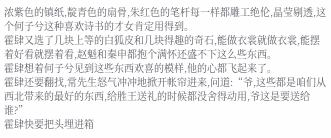浓紫色的镇纸,靛青色的扇骨,朱红色的笔杆每一样都雕工绝伦,晶莹剔透,这个何子兮这种喜欢诗书的才女肯定用得到。
霍肆又选了几块上等的白狐皮和几块得趣的奇石,能做衣裳就做衣裳,能摆着好看就摆着看,赵魁和秦申都抱个满怀还盛不下这么些东西。
霍肆想着何子兮见到这些东西欢喜的模样,他的心都飞起来了。
霍肆还要翻找,常先生怒气冲冲地掀开帐帘进来,问道:“爷,这些都是咱们从西北带来的最好的东西,给胜王送礼的时候都没舍得动用,爷这是要送给谁?”
霍肆快要把头埋进箱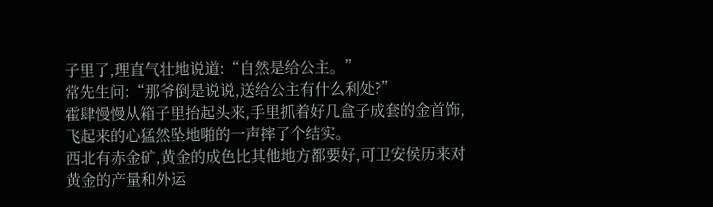子里了,理直气壮地说道:“自然是给公主。”
常先生问:“那爷倒是说说,送给公主有什么利处?”
霍肆慢慢从箱子里抬起头来,手里抓着好几盒子成套的金首饰,飞起来的心猛然坠地啪的一声摔了个结实。
西北有赤金矿,黄金的成色比其他地方都要好,可卫安侯历来对黄金的产量和外运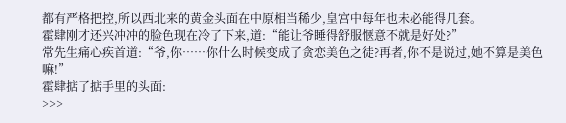都有严格把控,所以西北来的黄金头面在中原相当稀少,皇宫中每年也未必能得几套。
霍肆刚才还兴冲冲的脸色现在冷了下来,道:“能让爷睡得舒服惬意不就是好处?”
常先生痛心疾首道:“爷,你……你什么时候变成了贪恋美色之徒?再者,你不是说过,她不算是美色嘛!”
霍肆掂了掂手里的头面:
>>>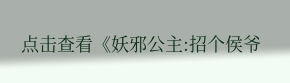点击查看《妖邪公主:招个侯爷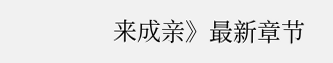来成亲》最新章节